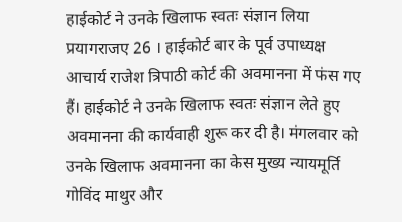हाईकोर्ट ने उनके खिलाफ स्वतः संज्ञान लिया
प्रयागराजए 26 । हाईकोर्ट बार के पूर्व उपाध्यक्ष आचार्य राजेश त्रिपाठी कोर्ट की अवमानना में फंस गए हैं। हाईकोर्ट ने उनके खिलाफ स्वतः संज्ञान लेते हुए अवमानना की कार्यवाही शुरू कर दी है। मंगलवार को उनके खिलाफ अवमानना का केस मुख्य न्यायमूर्ति गोविंद माथुर और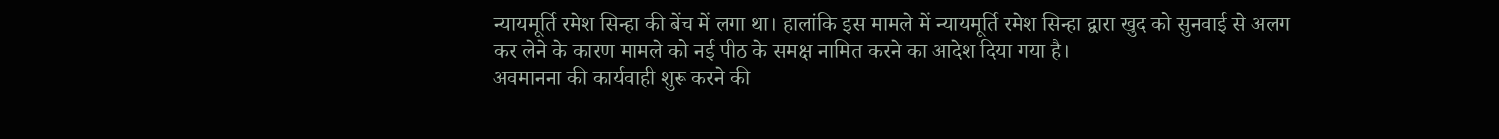न्यायमूर्ति रमेश सिन्हा की बेंच में लगा था। हालांकि इस मामले में न्यायमूर्ति रमेश सिन्हा द्वारा खुद को सुनवाई से अलग कर लेने के कारण मामले को नई पीठ के समक्ष नामित करने का आदेश दिया गया है।
अवमानना की कार्यवाही शुरू करने की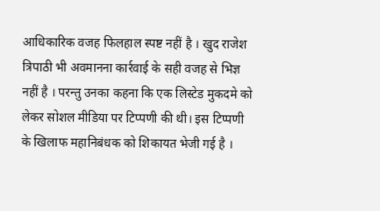आधिकारिक वजह फिलहाल स्पष्ट नहीं है । खुद राजेश त्रिपाठी भी अवमानना कार्रवाई के सही वजह से भिज्ञ नहीं है । परन्तु उनका कहना कि एक लिस्टेड मुकदमे को लेकर सोशल मीडिया पर टिप्पणी की थी। इस टिप्पणी के खिलाफ महानिबंधक को शिकायत भेजी गई है ।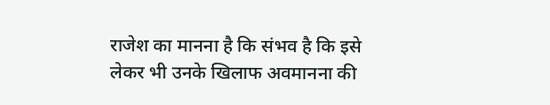राजेश का मानना है कि संभव है कि इसे लेकर भी उनके खिलाफ अवमानना की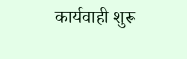कार्यवाही शुरू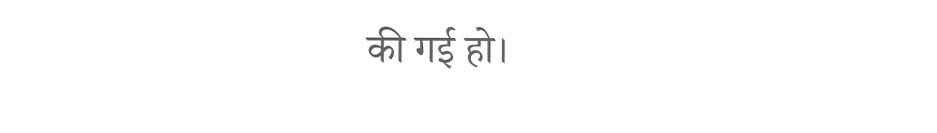की गई हो।